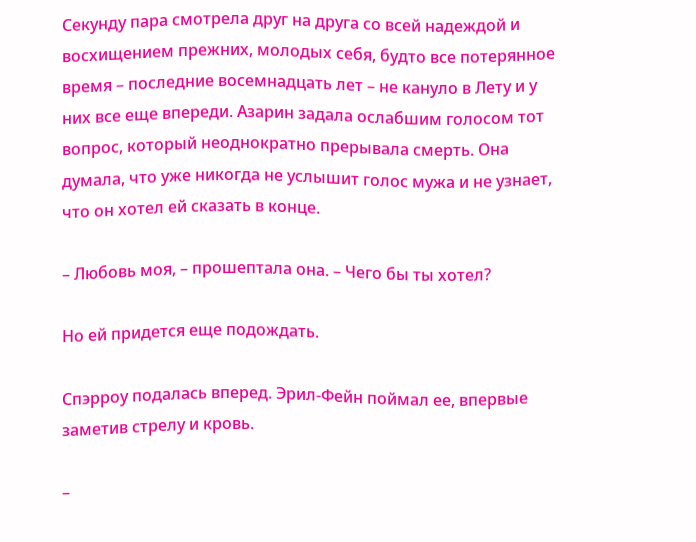Секунду пара смотрела друг на друга со всей надеждой и восхищением прежних, молодых себя, будто все потерянное время – последние восемнадцать лет – не кануло в Лету и у них все еще впереди. Азарин задала ослабшим голосом тот вопрос, который неоднократно прерывала смерть. Она думала, что уже никогда не услышит голос мужа и не узнает, что он хотел ей сказать в конце.

– Любовь моя, – прошептала она. – Чего бы ты хотел?

Но ей придется еще подождать.

Спэрроу подалась вперед. Эрил-Фейн поймал ее, впервые заметив стрелу и кровь.

–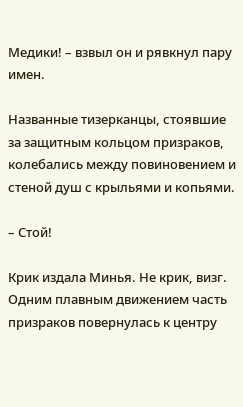Медики! – взвыл он и рявкнул пару имен.

Названные тизерканцы, стоявшие за защитным кольцом призраков, колебались между повиновением и стеной душ с крыльями и копьями.

– Стой!

Крик издала Минья. Не крик, визг. Одним плавным движением часть призраков повернулась к центру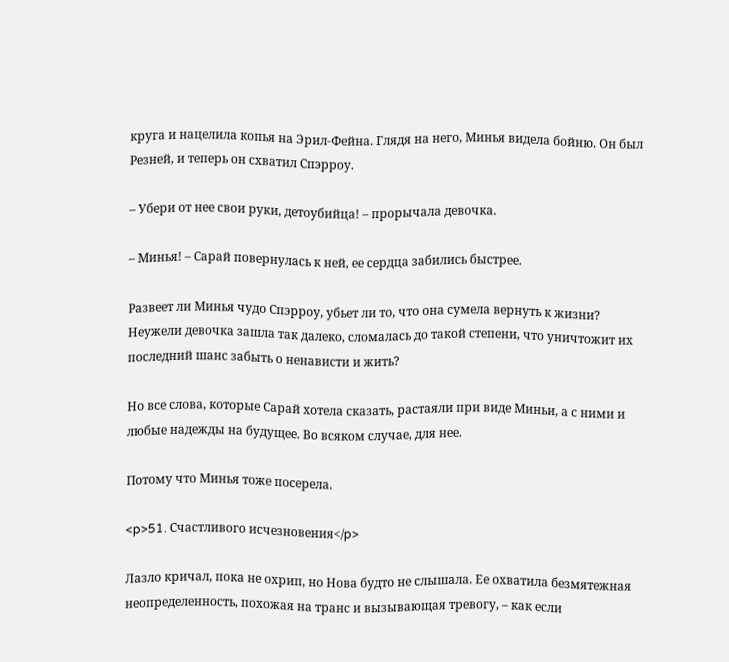круга и нацелила копья на Эрил-Фейна. Глядя на него, Минья видела бойню. Он был Резней, и теперь он схватил Спэрроу.

– Убери от нее свои руки, детоубийца! – прорычала девочка.

– Минья! – Сарай повернулась к ней, ее сердца забились быстрее.

Развеет ли Минья чудо Спэрроу, убьет ли то, что она сумела вернуть к жизни? Неужели девочка зашла так далеко, сломалась до такой степени, что уничтожит их последний шанс забыть о ненависти и жить?

Но все слова, которые Сарай хотела сказать, растаяли при виде Миньи, а с ними и любые надежды на будущее. Во всяком случае, для нее.

Потому что Минья тоже посерела.

<p>51. Счастливого исчезновения</p>

Лазло кричал, пока не охрип, но Нова будто не слышала. Ее охватила безмятежная неопределенность, похожая на транс и вызывающая тревогу, – как если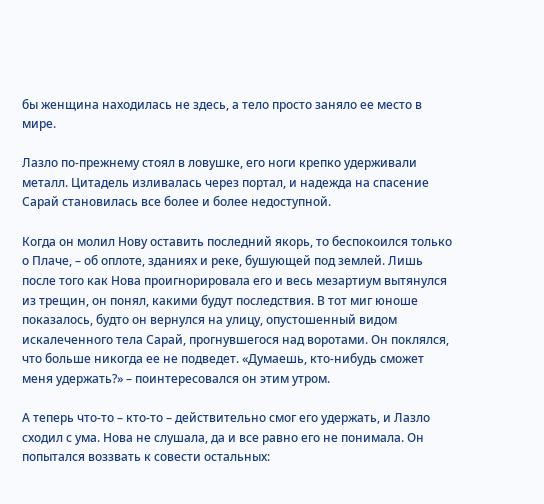бы женщина находилась не здесь, а тело просто заняло ее место в мире.

Лазло по-прежнему стоял в ловушке, его ноги крепко удерживали металл. Цитадель изливалась через портал, и надежда на спасение Сарай становилась все более и более недоступной.

Когда он молил Нову оставить последний якорь, то беспокоился только о Плаче, – об оплоте, зданиях и реке, бушующей под землей. Лишь после того как Нова проигнорировала его и весь мезартиум вытянулся из трещин, он понял, какими будут последствия. В тот миг юноше показалось, будто он вернулся на улицу, опустошенный видом искалеченного тела Сарай, прогнувшегося над воротами. Он поклялся, что больше никогда ее не подведет. «Думаешь, кто-нибудь сможет меня удержать?» – поинтересовался он этим утром.

А теперь что-то – кто-то – действительно смог его удержать, и Лазло сходил с ума. Нова не слушала, да и все равно его не понимала. Он попытался воззвать к совести остальных: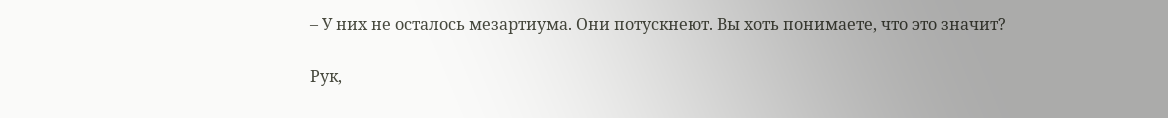– У них не осталось мезартиума. Они потускнеют. Вы хоть понимаете, что это значит?

Рук,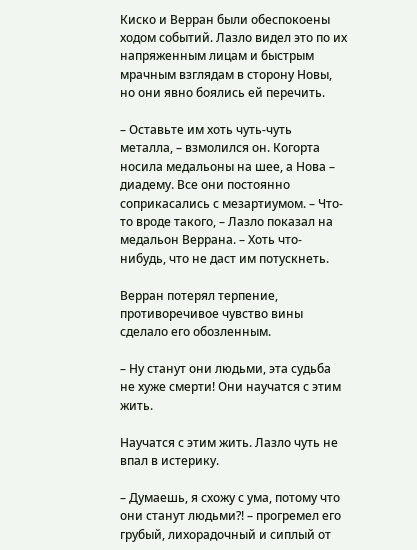Киско и Верран были обеспокоены ходом событий. Лазло видел это по их напряженным лицам и быстрым мрачным взглядам в сторону Новы, но они явно боялись ей перечить.

– Оставьте им хоть чуть-чуть металла, – взмолился он. Когорта носила медальоны на шее, а Нова – диадему. Все они постоянно соприкасались с мезартиумом. – Что-то вроде такого, – Лазло показал на медальон Веррана. – Хоть что-нибудь, что не даст им потускнеть.

Верран потерял терпение, противоречивое чувство вины сделало его обозленным.

– Ну станут они людьми, эта судьба не хуже смерти! Они научатся с этим жить.

Научатся с этим жить. Лазло чуть не впал в истерику.

– Думаешь, я схожу с ума, потому что они станут людьми?! – прогремел его грубый, лихорадочный и сиплый от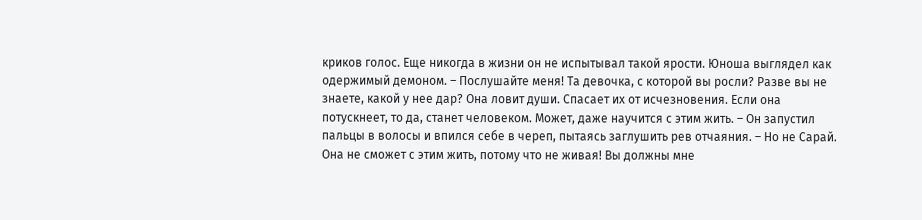криков голос. Еще никогда в жизни он не испытывал такой ярости. Юноша выглядел как одержимый демоном. – Послушайте меня! Та девочка, с которой вы росли? Разве вы не знаете, какой у нее дар? Она ловит души. Спасает их от исчезновения. Если она потускнеет, то да, станет человеком. Может, даже научится с этим жить. – Он запустил пальцы в волосы и впился себе в череп, пытаясь заглушить рев отчаяния. – Но не Сарай. Она не сможет с этим жить, потому что не живая! Вы должны мне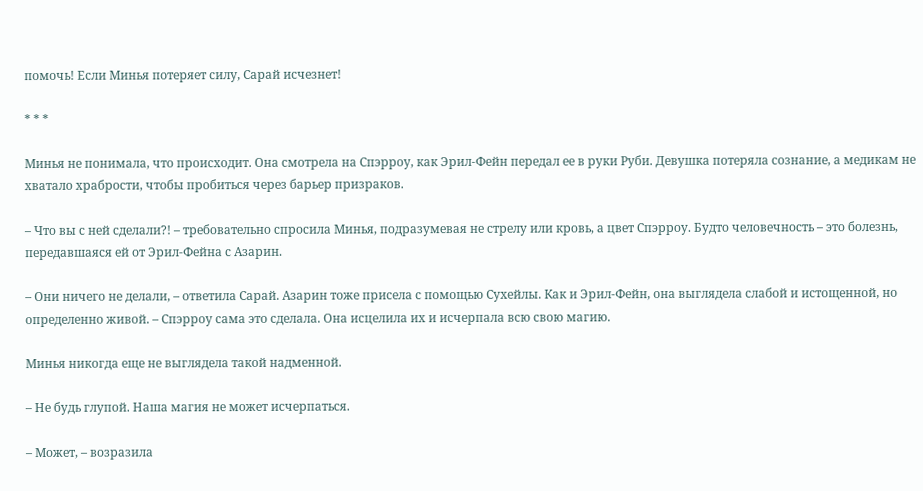помочь! Если Минья потеряет силу, Сарай исчезнет!

* * *

Минья не понимала, что происходит. Она смотрела на Спэрроу, как Эрил-Фейн передал ее в руки Руби. Девушка потеряла сознание, а медикам не хватало храбрости, чтобы пробиться через барьер призраков.

– Что вы с ней сделали?! – требовательно спросила Минья, подразумевая не стрелу или кровь, а цвет Спэрроу. Будто человечность – это болезнь, передавшаяся ей от Эрил-Фейна с Азарин.

– Они ничего не делали, – ответила Сарай. Азарин тоже присела с помощью Сухейлы. Как и Эрил-Фейн, она выглядела слабой и истощенной, но определенно живой. – Спэрроу сама это сделала. Она исцелила их и исчерпала всю свою магию.

Минья никогда еще не выглядела такой надменной.

– Не будь глупой. Наша магия не может исчерпаться.

– Может, – возразила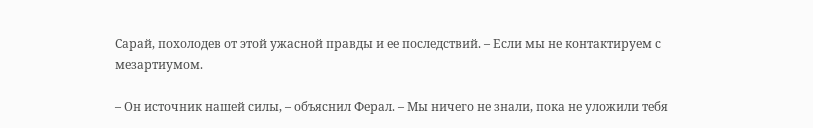Сарай, похолодев от этой ужасной правды и ее последствий. – Если мы не контактируем с мезартиумом.

– Он источник нашей силы, – объяснил Ферал. – Мы ничего не знали, пока не уложили тебя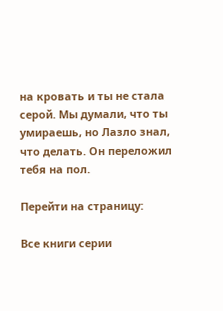на кровать и ты не стала серой. Мы думали, что ты умираешь, но Лазло знал, что делать. Он переложил тебя на пол.

Перейти на страницу:

Все книги серии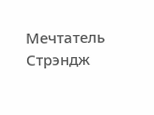Мечтатель Стрэндж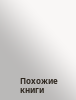Похожие книги